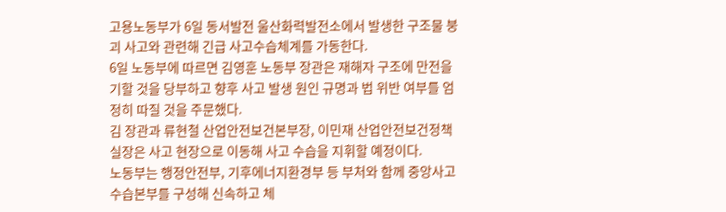고용노동부가 6일 동서발전 울산화력발전소에서 발생한 구조물 붕괴 사고와 관련해 긴급 사고수습체계를 가동한다.
6일 노동부에 따르면 김영훈 노동부 장관은 재해자 구조에 만전을 기할 것을 당부하고 향후 사고 발생 원인 규명과 법 위반 여부를 엄정히 따질 것을 주문했다.
김 장관과 류현철 산업안전보건본부장, 이민재 산업안전보건정책실장은 사고 현장으로 이동해 사고 수습을 지휘할 예정이다.
노동부는 행정안전부, 기후에너지환경부 등 부처와 함께 중앙사고수습본부를 구성해 신속하고 체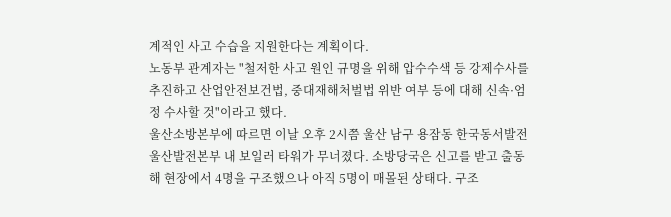계적인 사고 수습을 지원한다는 계획이다.
노동부 관계자는 "철저한 사고 원인 규명을 위해 압수수색 등 강제수사를 추진하고 산업안전보건법, 중대재해처벌법 위반 여부 등에 대해 신속·엄정 수사할 것"이라고 했다.
울산소방본부에 따르면 이날 오후 2시쯤 울산 남구 용잠동 한국동서발전 울산발전본부 내 보일러 타워가 무너졌다. 소방당국은 신고를 받고 출동해 현장에서 4명을 구조했으나 아직 5명이 매몰된 상태다. 구조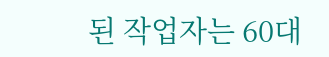된 작업자는 60대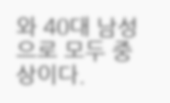와 40대 남성으로 모두 중상이다.